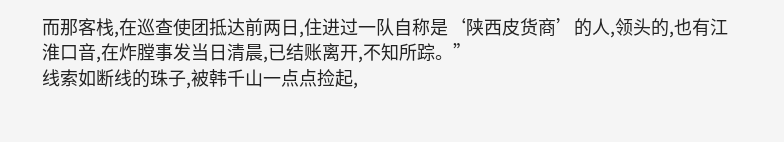而那客栈,在巡查使团抵达前两日,住进过一队自称是‘陕西皮货商’的人,领头的,也有江淮口音,在炸膛事发当日清晨,已结账离开,不知所踪。”
线索如断线的珠子,被韩千山一点点捡起,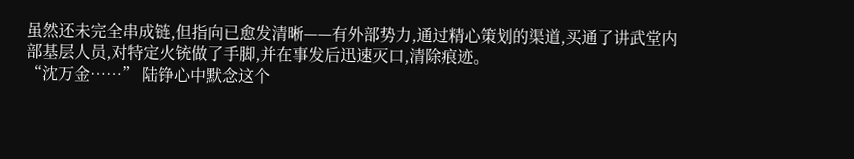虽然还未完全串成链,但指向已愈发清晰——有外部势力,通过精心策划的渠道,买通了讲武堂内部基层人员,对特定火铳做了手脚,并在事发后迅速灭口,清除痕迹。
“沈万金……” 陆铮心中默念这个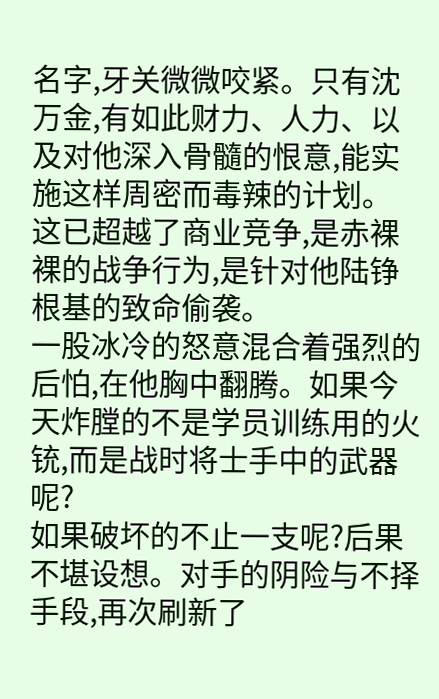名字,牙关微微咬紧。只有沈万金,有如此财力、人力、以及对他深入骨髓的恨意,能实施这样周密而毒辣的计划。
这已超越了商业竞争,是赤裸裸的战争行为,是针对他陆铮根基的致命偷袭。
一股冰冷的怒意混合着强烈的后怕,在他胸中翻腾。如果今天炸膛的不是学员训练用的火铳,而是战时将士手中的武器呢?
如果破坏的不止一支呢?后果不堪设想。对手的阴险与不择手段,再次刷新了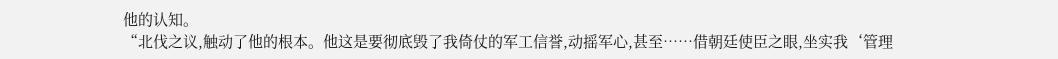他的认知。
“北伐之议,触动了他的根本。他这是要彻底毁了我倚仗的军工信誉,动摇军心,甚至……借朝廷使臣之眼,坐实我‘管理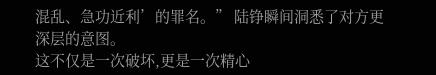混乱、急功近利’的罪名。” 陆铮瞬间洞悉了对方更深层的意图。
这不仅是一次破坏,更是一次精心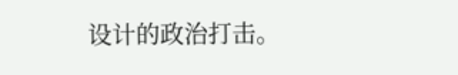设计的政治打击。